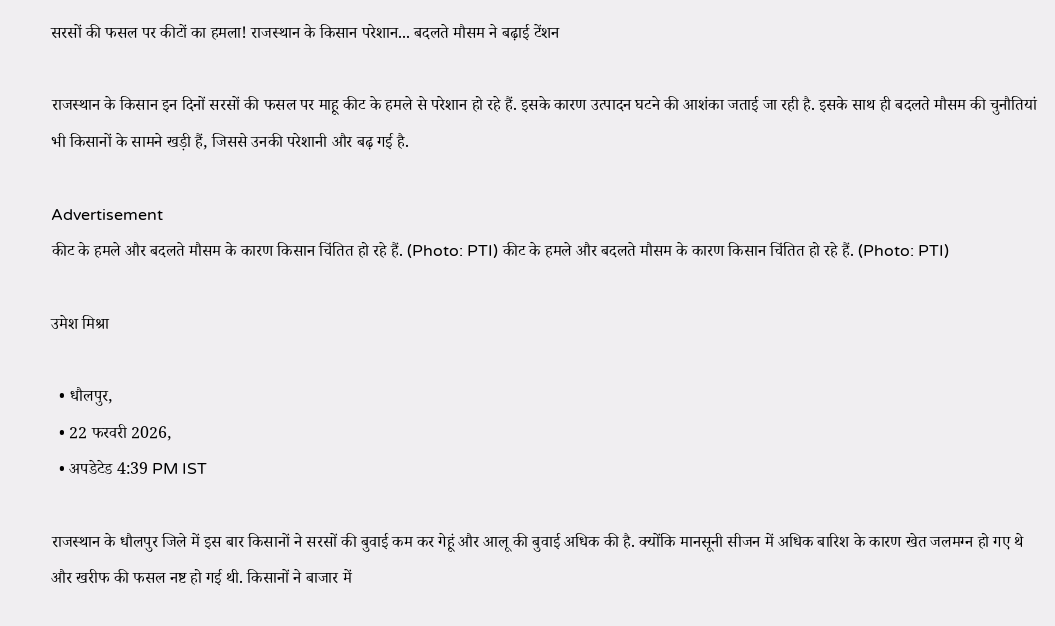सरसों की फसल पर कीटों का हमला! राजस्थान के किसान परेशान... बदलते मौसम ने बढ़ाई टेंशन

राजस्थान के किसान इन दिनों सरसों की फसल पर माहू कीट के हमले से परेशान हो रहे हैं. इसके कारण उत्पादन घटने की आशंका जताई जा रही है. इसके साथ ही बदलते मौसम की चुनौतियां भी किसानों के सामने खड़ी हैं, जिससे उनकी परेशानी और बढ़ गई है.

Advertisement
कीट के हमले और बदलते मौसम के कारण किसान चिंतित हो रहे हैं. (Photo: PTI) कीट के हमले और बदलते मौसम के कारण किसान चिंतित हो रहे हैं. (Photo: PTI)

उमेश मिश्रा

  • धौलपुर,
  • 22 फरवरी 2026,
  • अपडेटेड 4:39 PM IST

राजस्थान के धौलपुर जिले में इस बार किसानों ने सरसों की बुवाई कम कर गेहूं और आलू की बुवाई अधिक की है. क्योंकि मानसूनी सीजन में अधिक बारिश के कारण खेत जलमग्न हो गए थे और खरीफ की फसल नष्ट हो गई थी. किसानों ने बाजार में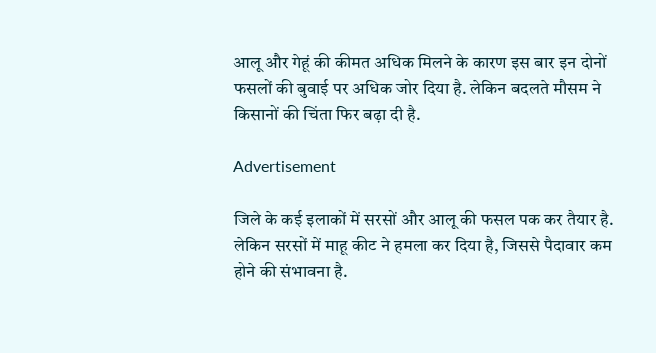आलू और गेहूं की कीमत अधिक मिलने के कारण इस बार इन दोनों फसलों की बुवाई पर अधिक जोर दिया है. लेकिन बदलते मौसम ने किसानों की चिंता फिर बढ़ा दी है.

Advertisement

जिले के कई इलाकों में सरसों और आलू की फसल पक कर तैयार है. लेकिन सरसों में माहू कीट ने हमला कर दिया है, जिससे पैदावार कम होने की संभावना है.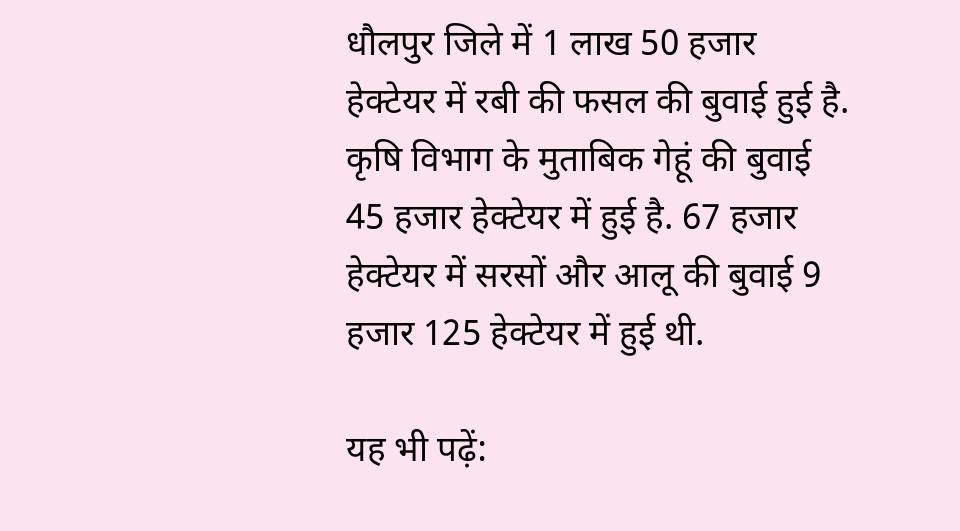धौलपुर जिले में 1 लाख 50 हजार हेक्टेयर में रबी की फसल की बुवाई हुई है. कृषि विभाग के मुताबिक गेहूं की बुवाई 45 हजार हेक्टेयर में हुई है. 67 हजार हेक्टेयर में सरसों और आलू की बुवाई 9 हजार 125 हेक्टेयर में हुई थी.

यह भी पढ़ें: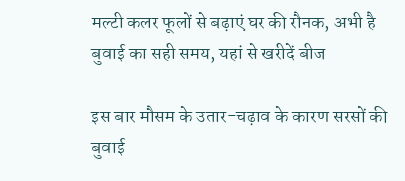मल्टी कलर फूलों से बढ़ाएं घर की रौनक, अभी है बुवाई का सही समय, यहां से खरीदें बीज

इस बार मौसम के उतार-चढ़ाव के कारण सरसों की बुवाई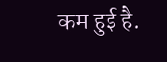कम हुई है.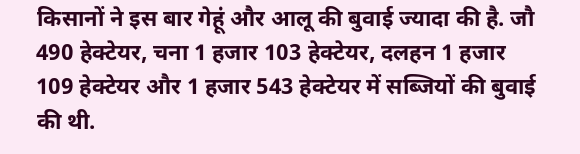किसानों ने इस बार गेहूं और आलू की बुवाई ज्यादा की है. जौ 490 हेक्टेयर, चना 1 हजार 103 हेक्टेयर, दलहन 1 हजार 109 हेक्टेयर और 1 हजार 543 हेक्टेयर में सब्जियों की बुवाई की थी.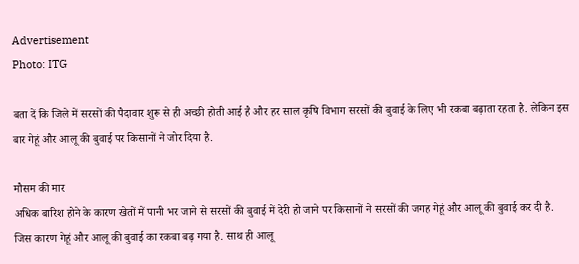Advertisement
Photo: ITG

बता दें कि जिले में सरसों की पैदावार शुरू से ही अच्छी होती आई है और हर साल कृषि विभाग सरसों की बुवाई के लिए भी रकबा बढ़ाता रहता है. लेकिन इस बार गेहूं और आलू की बुवाई पर किसानों ने जोर दिया है.

मौसम की मार
अधिक बारिश होने के कारण खेतों में पानी भर जाने से सरसों की बुवाई में देरी हो जाने पर किसानों ने सरसों की जगह गेहूं और आलू की बुवाई कर दी है. जिस कारण गेहूं और आलू की बुवाई का रकबा बढ़ गया है. साथ ही आलू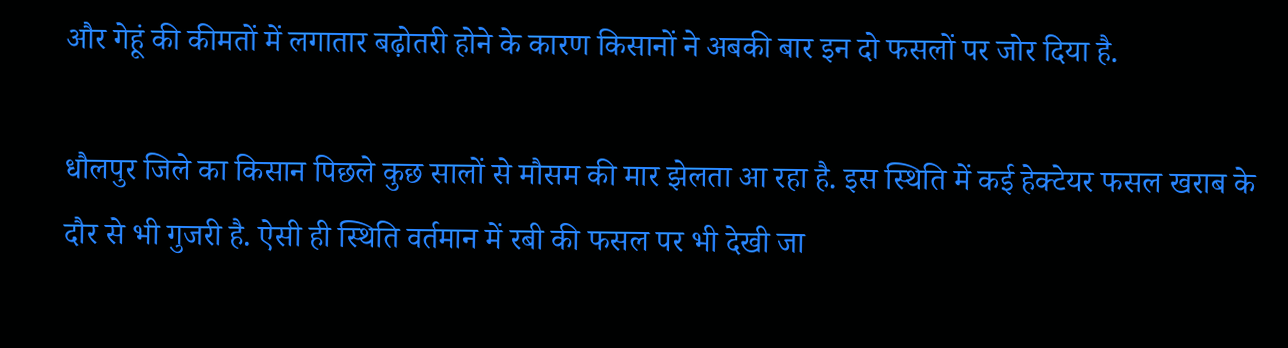और गेहूं की कीमतों में लगातार बढ़ोतरी होने के कारण किसानों ने अबकी बार इन दो फसलों पर जोर दिया है.

धौलपुर जिले का किसान पिछले कुछ सालों से मौसम की मार झेलता आ रहा है. इस स्थिति में कई हेक्टेयर फसल खराब के दौर से भी गुजरी है. ऐसी ही स्थिति वर्तमान में रबी की फसल पर भी देखी जा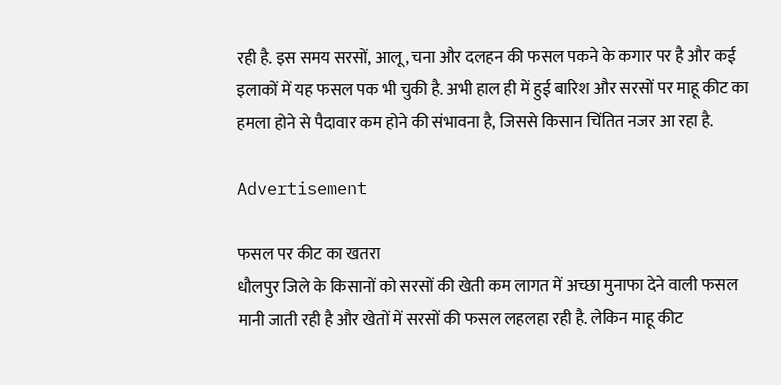रही है. इस समय सरसों, आलू, चना और दलहन की फसल पकने के कगार पर है और कई इलाकों में यह फसल पक भी चुकी है. अभी हाल ही में हुई बारिश और सरसों पर माहू कीट का हमला होने से पैदावार कम होने की संभावना है, जिससे किसान चिंतित नजर आ रहा है.

Advertisement

फसल पर कीट का खतरा
धौलपुर जिले के किसानों को सरसों की खेती कम लागत में अच्छा मुनाफा देने वाली फसल मानी जाती रही है और खेतों में सरसों की फसल लहलहा रही है. लेकिन माहू कीट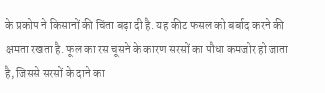के प्रकोप ने किसानों की चिंता बढ़ा दी है. यह कीट फसल को बर्बाद करने की क्षमता रखता है. फूल का रस चूसने के कारण सरसों का पौधा कमजोर हो जाता है, जिससे सरसों के दाने का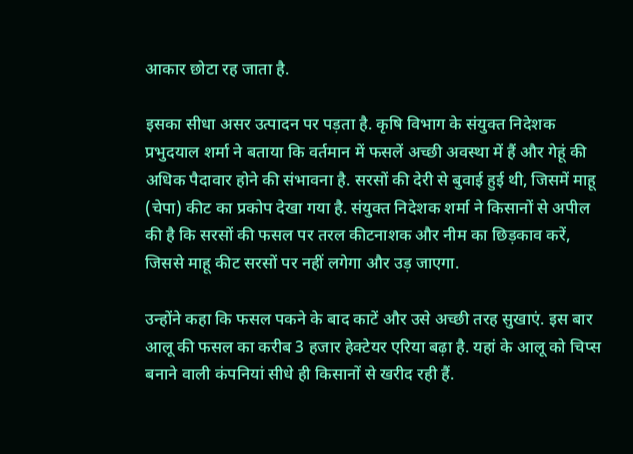आकार छोटा रह जाता है.

इसका सीधा असर उत्पादन पर पड़ता है. कृषि विभाग के संयुक्त निदेशक प्रभुदयाल शर्मा ने बताया कि वर्तमान में फसलें अच्छी अवस्था में हैं और गेहूं की अधिक पैदावार होने की संभावना है. सरसों की देरी से बुवाई हुई थी, जिसमें माहू (चेपा) कीट का प्रकोप देखा गया है. संयुक्त निदेशक शर्मा ने किसानों से अपील की है कि सरसों की फसल पर तरल कीटनाशक और नीम का छिड़काव करें, जिससे माहू कीट सरसों पर नहीं लगेगा और उड़ जाएगा.

उन्होंने कहा कि फसल पकने के बाद काटें और उसे अच्छी तरह सुखाएं. इस बार आलू की फसल का करीब 3 हजार हेक्टेयर एरिया बढ़ा है. यहां के आलू को चिप्स बनाने वाली कंपनियां सीधे ही किसानों से खरीद रही हैं.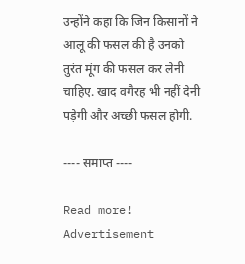उन्होंने कहा कि जिन किसानों ने आलू की फसल की है उनको तुरंत मूंग की फसल कर लेनी चाहिए. खाद वगैरह भी नहीं देनी पड़ेगी और अच्छी फसल होगी.

---- समाप्त ----

Read more!
Advertisement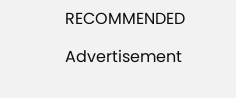RECOMMENDED

Advertisement